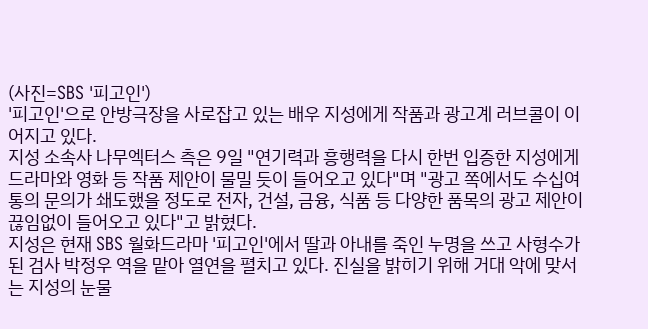(사진=SBS '피고인')
'피고인'으로 안방극장을 사로잡고 있는 배우 지성에게 작품과 광고계 러브콜이 이어지고 있다.
지성 소속사 나무엑터스 측은 9일 "연기력과 흥행력을 다시 한번 입증한 지성에게 드라마와 영화 등 작품 제안이 물밀 듯이 들어오고 있다"며 "광고 쪽에서도 수십여 통의 문의가 쇄도했을 정도로 전자, 건설, 금융, 식품 등 다양한 품목의 광고 제안이 끊임없이 들어오고 있다"고 밝혔다.
지성은 현재 SBS 월화드라마 '피고인'에서 딸과 아내를 죽인 누명을 쓰고 사형수가 된 검사 박정우 역을 맡아 열연을 펼치고 있다. 진실을 밝히기 위해 거대 악에 맞서는 지성의 눈물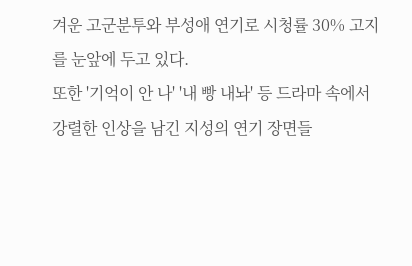겨운 고군분투와 부성애 연기로 시청률 30% 고지를 눈앞에 두고 있다.
또한 '기억이 안 나' '내 빵 내놔' 등 드라마 속에서 강렬한 인상을 남긴 지성의 연기 장면들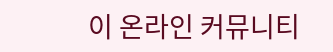이 온라인 커뮤니티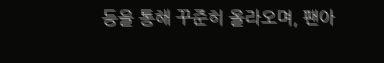등을 통해 꾸준히 올라오며, 팬아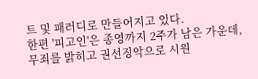트 및 패러디로 만들어지고 있다.
한편 '피고인'은 종영까지 2주가 남은 가운데, 무죄를 밝히고 권선징악으로 시원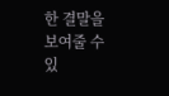한 결말을 보여줄 수 있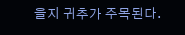을지 귀추가 주목된다.